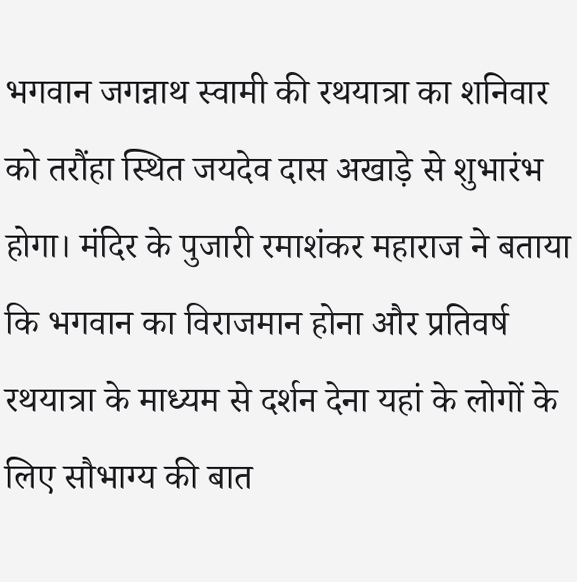भगवान जगन्नाथ स्वामी की रथयात्रा का शनिवार को तरौंहा स्थित जयदेव दास अखाड़े से शुभारंभ होगा। मंदिर के पुजारी रमाशंकर महाराज ने बताया कि भगवान का विराजमान होना और प्रतिवर्ष रथयात्रा के माध्यम से दर्शन देना यहां के लोगों के लिए सौभाग्य की बात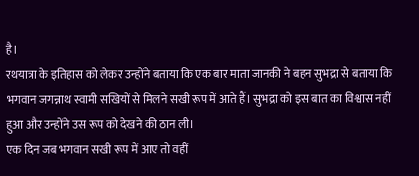है।
रथयात्रा के इतिहास को लेकर उन्होंने बताया कि एक बार माता जानकी ने बहन सुभद्रा से बताया कि भगवान जगन्नाथ स्वामी सखियों से मिलने सखी रूप में आते हैं। सुभद्रा को इस बात का विश्वास नहीं हुआ और उन्होंने उस रूप को देखने की ठान ली।
एक दिन जब भगवान सखी रूप में आए तो वहीं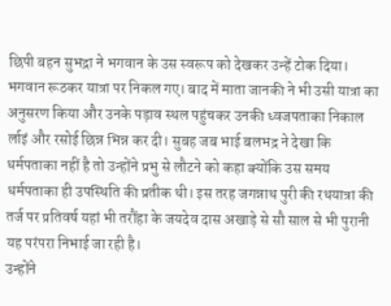छिपी बहन सुभद्रा ने भगवान के उस स्वरूप को देखकर उन्हें टोक दिया। भगवान रूठकर यात्रा पर निकल गए। बाद में माता जानकी ने भी उसी यात्रा का अनुसरण किया और उनके पड़ाव स्थल पहुंचकर उनकी ध्वजपताका निकाल र्लाइं और रसोई छिन्न भिन्न कर दी। सुबह जब भाई बलभद्र ने देखा कि धर्मपताका नहीं है तो उन्होंने प्रभु से लौटने को कहा क्योंकि उस समय धर्मपताका ही उपस्थिति की प्रतीक थी। इस तरह जगन्नाथ पुरी की रथयात्रा की तर्ज पर प्रतिवर्ष यहां भी तरौंहा के जयदेव दास अखाड़े से सौ साल से भी पुरानी यह परंपरा निभाई जा रही है।
उन्होंने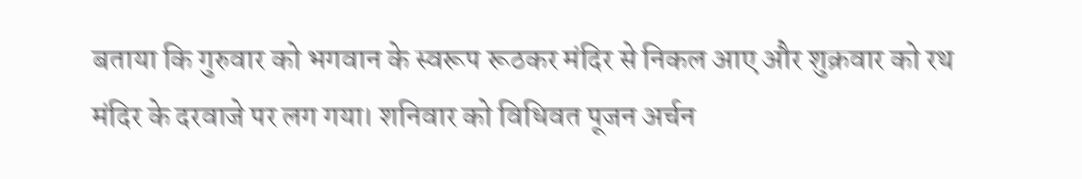बताया कि गुरुवार को भगवान के स्वरूप रूठकर मंदिर से निकल आए और शुक्रवार को रथ मंदिर के दरवाजे पर लग गया। शनिवार को विधिवत पूजन अर्चन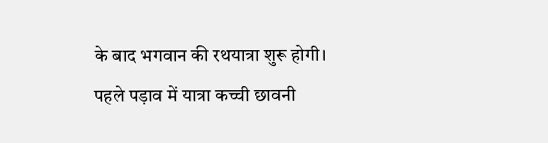के बाद भगवान की रथयात्रा शुरू होगी। पहले पड़ाव में यात्रा कच्ची छावनी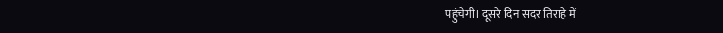पहुंचेगी। दूसरे दिन सदर तिराहे में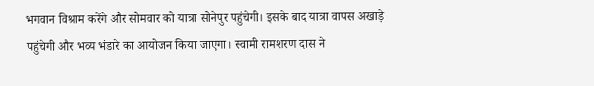भगवान विश्राम करेंगे और सोमवार को यात्रा सोनेपुर पहुंचेगी। इसके बाद यात्रा वापस अखाड़े पहुंचेगी और भव्य भंडारे का आयोजन किया जाएगा। स्वामी रामशरण दास ने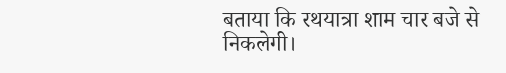बताया कि रथयात्रा शाम चार बजे से निकलेगी।